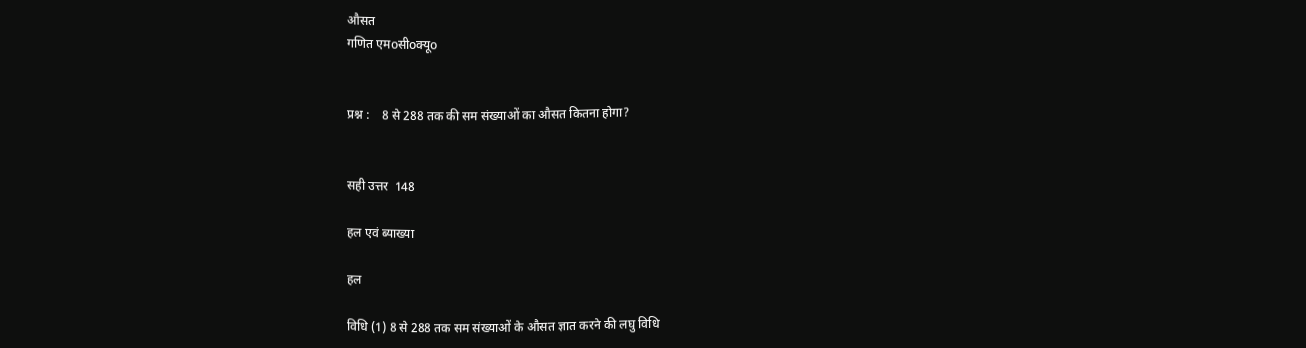औसत
गणित एमoसीoक्यूo


प्रश्न :    8 से 288 तक की सम संख्याओं का औसत कितना होगा?


सही उत्तर  148

हल एवं ब्याख्या

हल

विधि (1) 8 से 288 तक सम संख्याओं के औसत ज्ञात करने की लघु विधि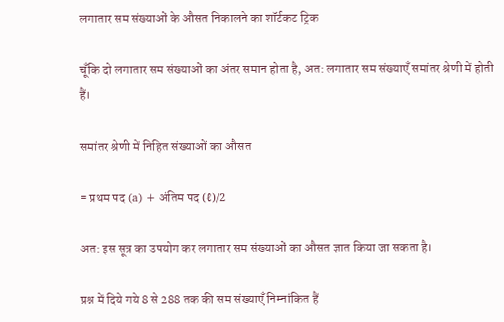लगातार सम संख्याओं के औसत निकालने का शॉर्टकट ट्रिक

चूँकि दो लगातार सम संख्याओं का अंतर समान होता है, अत: लगातार सम संख्याएँ समांतर श्रेणी में होती हैं।

समांतर श्रेणी में निहित संख्याओं का औसत

= प्रथम पद (a) + अंतिम पद (ℓ)/2

अत: इस सूत्र का उपयोग कर लगातार सम संख्याओं का औसत ज्ञात किया जा सकता है।

प्रश्न में दिये गये 8 से 288 तक की सम संख्याएँ निम्नांकित हैं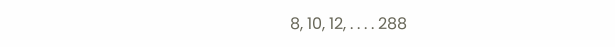8, 10, 12, . . . . 288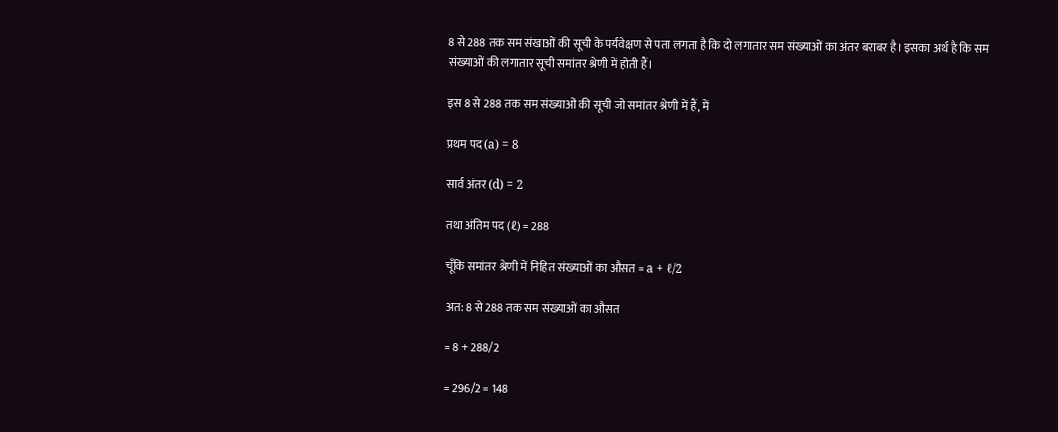8 से 288 तक सम संखाओं की सूची के पर्यवेक्षण से पता लगता है कि दो लगातार सम संख्याओं का अंतर बराबर है। इसका अर्थ है कि सम संख्याओं की लगातार सूची समांतर श्रेणी में होती हैं।

इस 8 से 288 तक सम संख्याओं की सूची जो समांतर श्रेणी में हैं, में

प्रथम पद (a) = 8

सार्व अंतर (d) = 2

तथा अंतिम पद (ℓ) = 288

चूँकि समांतर श्रेणी में निहित संख्याओं का औसत = a + ℓ/2

अत: 8 से 288 तक सम संख्याओं का औसत

= 8 + 288/2

= 296/2 = 148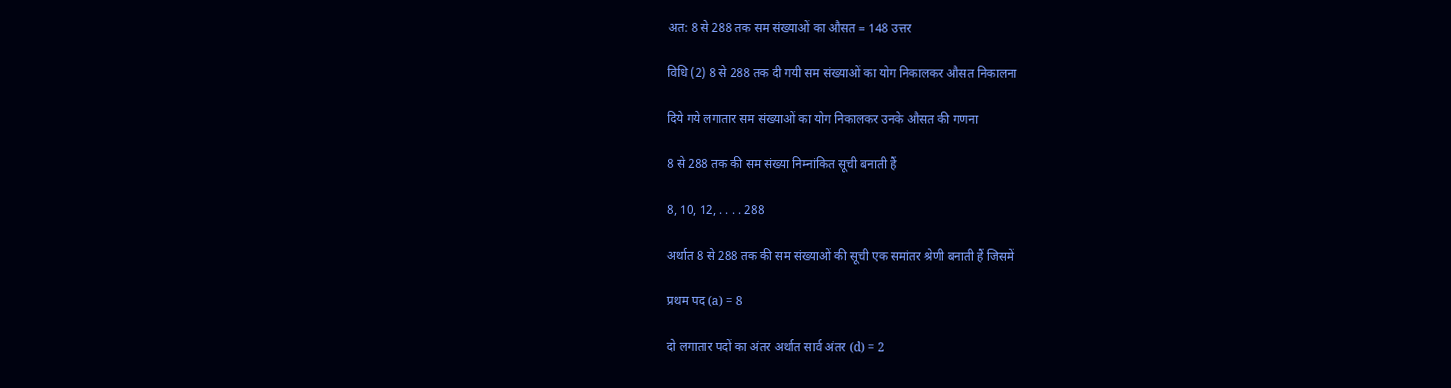अत: 8 से 288 तक सम संख्याओं का औसत = 148 उत्तर

विधि (2) 8 से 288 तक दी गयी सम संख्याओं का योग निकालकर औसत निकालना

दिये गये लगातार सम संख्याओं का योग निकालकर उनके औसत की गणना

8 से 288 तक की सम संख्या निम्नांकित सूची बनाती हैं

8, 10, 12, . . . . 288

अर्थात 8 से 288 तक की सम संख्याओं की सूची एक समांतर श्रेणी बनाती हैं जिसमें

प्रथम पद (a) = 8

दो लगातार पदों का अंतर अर्थात सार्व अंतर (d) = 2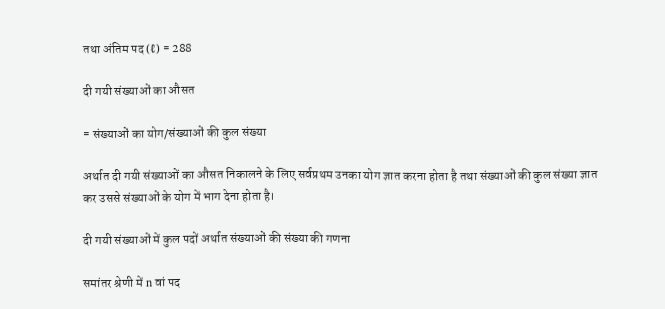तथा अंतिम पद (ℓ) = 288

दी गयी संख्याओं का औसत

= संख्याओं का योग/संख्याओं की कुल संख्या

अर्थात दी गयी संख्याओं का औसत निकालने के लिए सर्वप्रथम उनका योग ज्ञात करना होता है तथा संख्याओं की कुल संख्या ज्ञात कर उससे संख्याओं के योग में भाग देना होता है।

दी गयी संख्याओं में कुल पदों अर्थात संख्याओं की संख्या की गणना

समांतर श्रेणी में n वां पद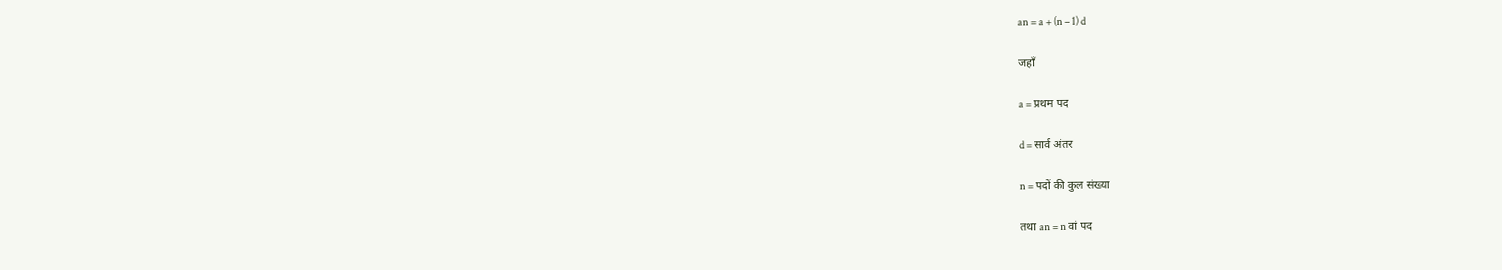an = a + (n – 1) d

जहाँ

a = प्रथम पद

d = सार्व अंतर

n = पदों की कुल संख्या

तथा an = n वां पद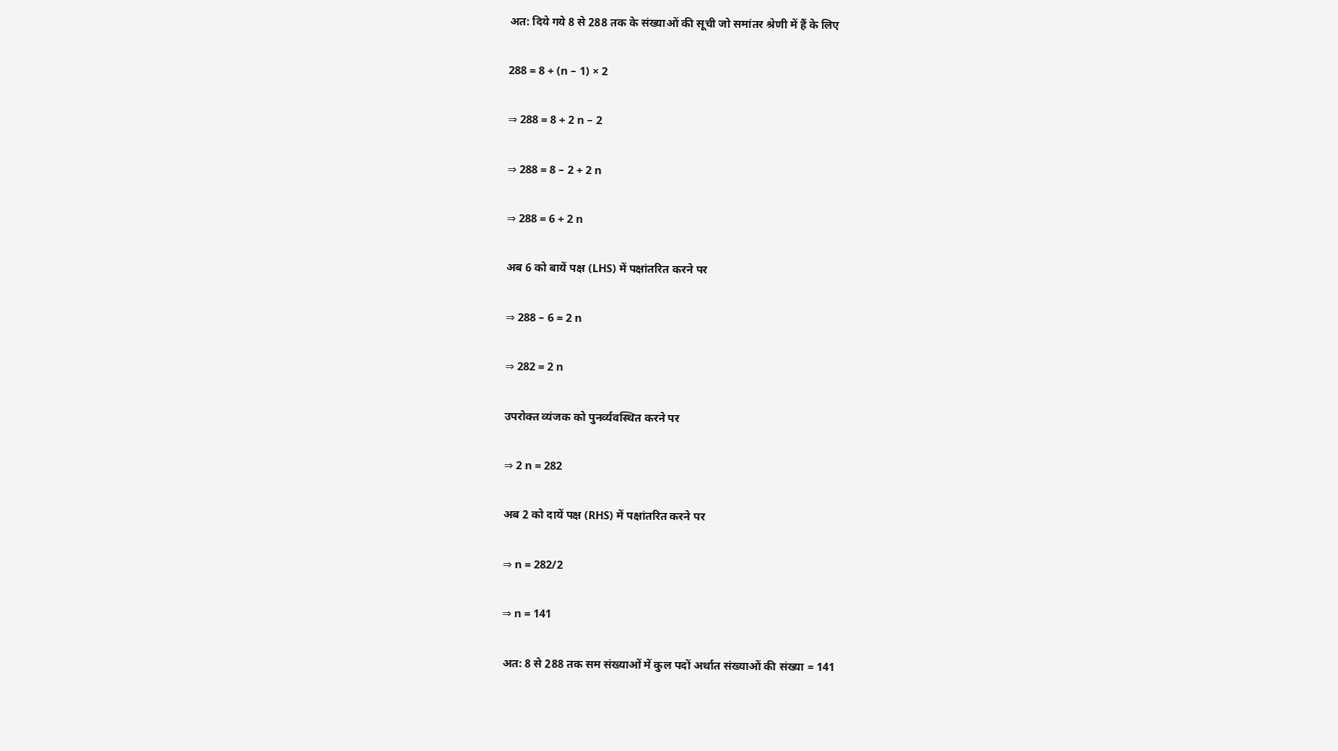अत: दिये गये 8 से 288 तक के संख्याओं की सूची जो समांतर श्रेणी में हैं के लिए

288 = 8 + (n – 1) × 2

⇒ 288 = 8 + 2 n – 2

⇒ 288 = 8 – 2 + 2 n

⇒ 288 = 6 + 2 n

अब 6 को बायें पक्ष (LHS) में पक्षांतरित करने पर

⇒ 288 – 6 = 2 n

⇒ 282 = 2 n

उपरोक्त व्यंजक को पुनर्व्यवस्थित करने पर

⇒ 2 n = 282

अब 2 को दायें पक्ष (RHS) में पक्षांतरित करने पर

⇒ n = 282/2

⇒ n = 141

अत: 8 से 288 तक सम संख्याओं में कुल पदों अर्थात संख्याओं की संख्या = 141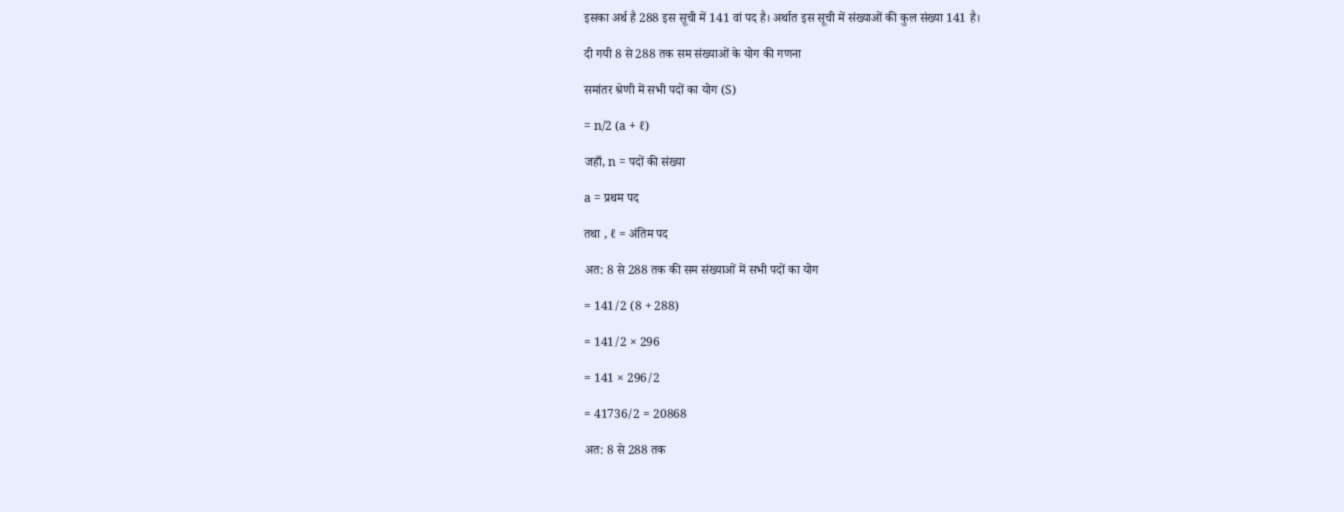इसका अर्थ है 288 इस सूची में 141 वां पद है। अर्थात इस सूची में संख्याओं की कुल संख्या 141 है।

दी गयी 8 से 288 तक सम संख्याओं के योग की गणना

समांतर श्रेणी में सभी पदों का योग (S)

= n/2 (a + ℓ)

जहाँ, n = पदों की संख्या

a = प्रथम पद

तथा , ℓ = अंतिम पद

अत: 8 से 288 तक की सम संख्याओं में सभी पदों का योग

= 141/2 (8 + 288)

= 141/2 × 296

= 141 × 296/2

= 41736/2 = 20868

अत: 8 से 288 तक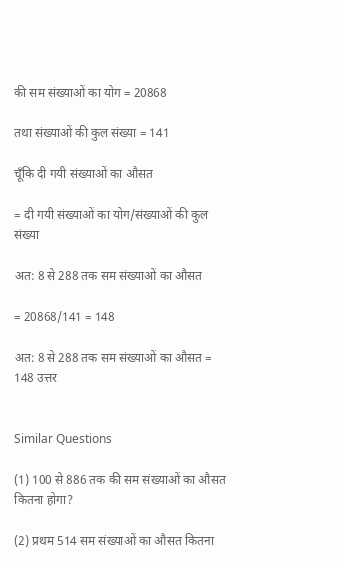की सम संख्याओं का योग = 20868

तथा संख्याओं की कुल संख्या = 141

चूँकि दी गयी संख्याओं का औसत

= दी गयी संख्याओं का योग/संख्याओं की कुल संख्या

अत: 8 से 288 तक सम संख्याओं का औसत

= 20868/141 = 148

अत: 8 से 288 तक सम संख्याओं का औसत = 148 उत्तर


Similar Questions

(1) 100 से 886 तक की सम संख्याओं का औसत कितना होगा?

(2) प्रथम 514 सम संख्याओं का औसत कितना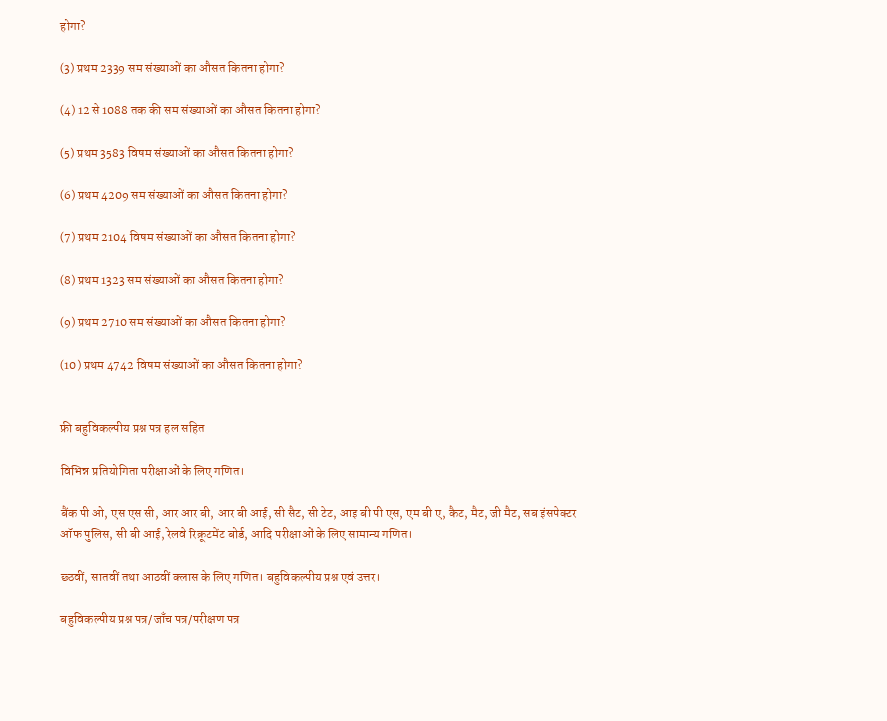होगा?

(3) प्रथम 2339 सम संख्याओं का औसत कितना होगा?

(4) 12 से 1088 तक की सम संख्याओं का औसत कितना होगा?

(5) प्रथम 3583 विषम संख्याओं का औसत कितना होगा?

(6) प्रथम 4209 सम संख्याओं का औसत कितना होगा?

(7) प्रथम 2104 विषम संख्याओं का औसत कितना होगा?

(8) प्रथम 1323 सम संख्याओं का औसत कितना होगा?

(9) प्रथम 2710 सम संख्याओं का औसत कितना होगा?

(10) प्रथम 4742 विषम संख्याओं का औसत कितना होगा?


फ्री बहुविकल्पीय प्रश्न पत्र हल सहित

विभिन्न प्रतियोगिता परीक्षाओं के लिए गणित।

बैंक पी ओ, एस एस सी, आर आर बी, आर बी आई, सी सैट, सी टेट, आइ बी पी एस, एम बी ए, कैट, मैट, जी मैट, सब इंसपेक्टर ऑफ पुलिस, सी बी आई, रेलवे रिक्रूटमेंट बोर्ड, आदि परीक्षाओं के लिए सामान्य गणित।

छ्ठवीं, सातवीं तथा आठवीं क्लास के लिए गणित। बहुविकल्पीय प्रश्न एवं उत्तर।

बहुविकल्पीय प्रश्न पत्र/जाँच पत्र/परीक्षण पत्र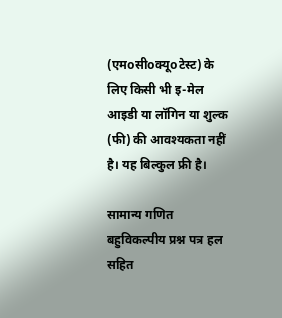(एमoसीoक्यूoटेस्ट) के लिए किसी भी इ-मेल आइडी या लॉगिन या शुल्क (फी) की आवश्यकता नहीं है। यह बिल्कुल फ्री है।

सामान्य गणित बहुविकल्पीय प्रश्न पत्र हल सहित